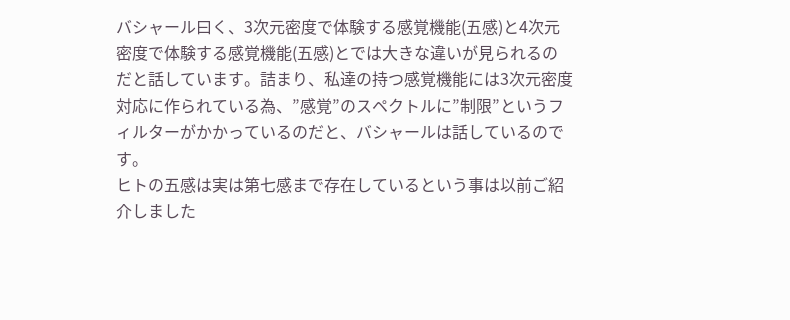バシャール曰く、3次元密度で体験する感覚機能(五感)と4次元密度で体験する感覚機能(五感)とでは大きな違いが見られるのだと話しています。詰まり、私達の持つ感覚機能には3次元密度対応に作られている為、”感覚”のスペクトルに”制限”というフィルターがかかっているのだと、バシャールは話しているのです。
ヒトの五感は実は第七感まで存在しているという事は以前ご紹介しました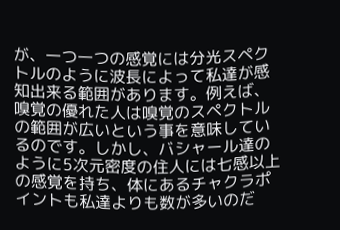が、一つ一つの感覚には分光スペクトルのように波長によって私達が感知出来る範囲があります。例えば、嗅覚の優れた人は嗅覚のスペクトルの範囲が広いという事を意味しているのです。しかし、バシャール達のように5次元密度の住人には七感以上の感覚を持ち、体にあるチャクラポイントも私達よりも数が多いのだ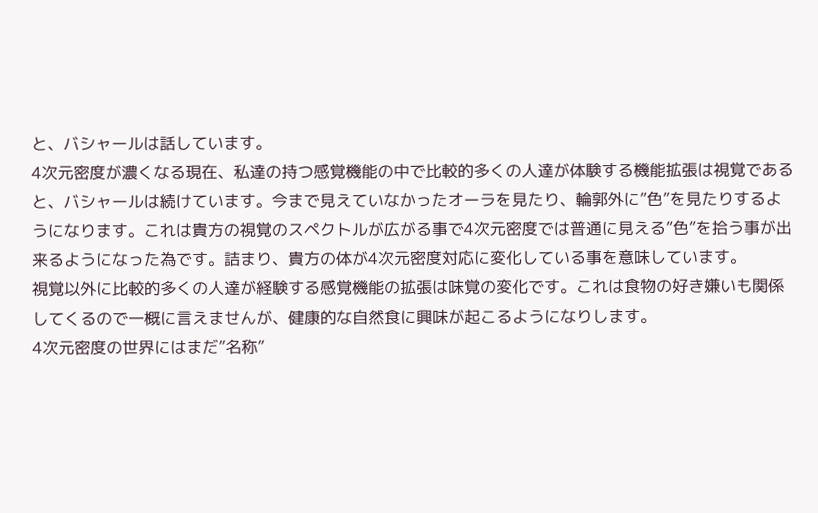と、バシャールは話しています。
4次元密度が濃くなる現在、私達の持つ感覚機能の中で比較的多くの人達が体験する機能拡張は視覚であると、バシャールは続けています。今まで見えていなかったオーラを見たり、輪郭外に”色”を見たりするようになります。これは貴方の視覚のスペクトルが広がる事で4次元密度では普通に見える”色”を拾う事が出来るようになった為です。詰まり、貴方の体が4次元密度対応に変化している事を意味しています。
視覚以外に比較的多くの人達が経験する感覚機能の拡張は味覚の変化です。これは食物の好き嫌いも関係してくるので一概に言えませんが、健康的な自然食に興味が起こるようになりします。
4次元密度の世界にはまだ”名称”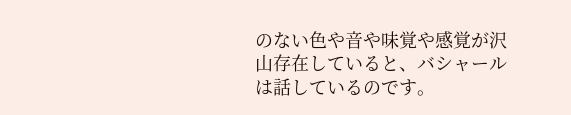のない色や音や味覚や感覚が沢山存在していると、バシャールは話しているのです。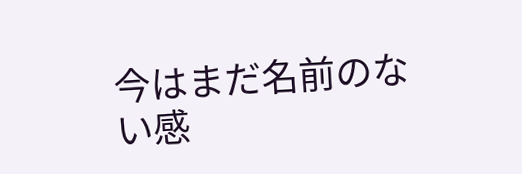今はまだ名前のない感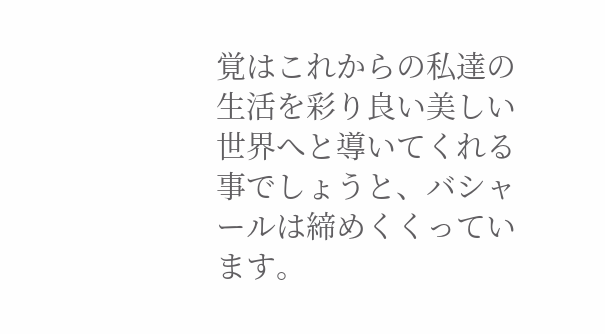覚はこれからの私達の生活を彩り良い美しい世界へと導いてくれる事でしょうと、バシャールは締めくくっています。